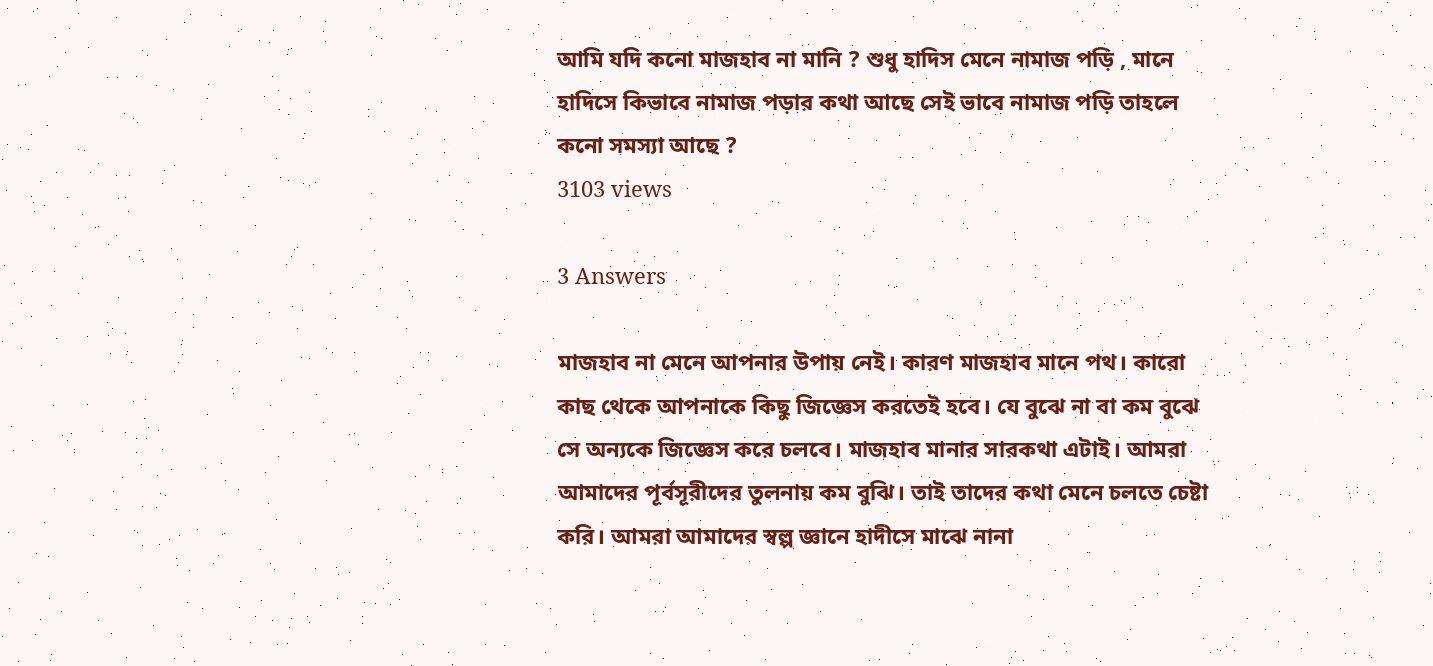আমি যদি কনো মাজহাব না মানি ? শুধু হাদিস মেনে নামাজ পড়ি , মানে হাদিসে কিভাবে নামাজ পড়ার কথা আছে সেই ভাবে নামাজ পড়ি তাহলে কনো সমস্যা আছে ?
3103 views

3 Answers

মাজহাব না মেনে আপনার উপায় নেই। কারণ মাজহাব মানে পথ। কারো কাছ থেকে আপনাকে কিছু জিজ্ঞেস করতেই হবে। যে বুঝে না বা কম বুঝে সে অন্যকে জিজ্ঞেস করে চলবে। মাজহাব মানার সারকথা এটাই। আমরা আমাদের পূর্বসূরীদের তুলনায় কম বুঝি। তাই তাদের কথা মেনে চলতে চেষ্টা করি। আমরা আমাদের স্বল্প জ্ঞানে হাদীসে মাঝে নানা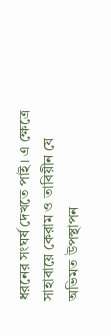ধরনের সংঘর্ষ দেখতে পাই। এ ক্ষেত্রে সাহাবায়ে কেরাম ও তাবিয়ীন যে অভিমত উপস্থাপন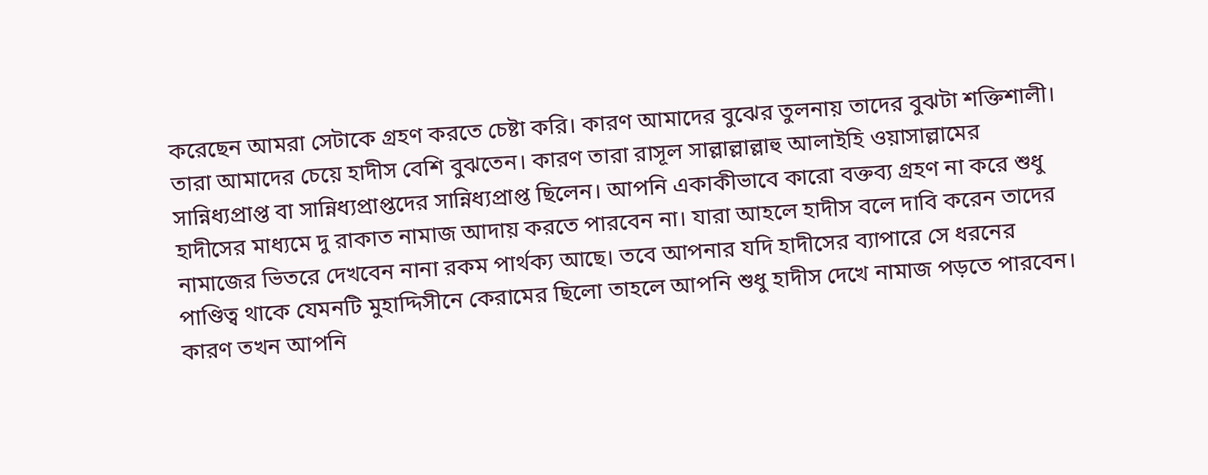করেছেন আমরা সেটাকে গ্রহণ করতে চেষ্টা করি। কারণ আমাদের বুঝের তুলনায় তাদের বুঝটা শক্তিশালী। তারা আমাদের চেয়ে হাদীস বেশি বুঝতেন। কারণ তারা রাসূল সাল্লাল্লাল্লাহু আলাইহি ওয়াসাল্লামের সান্নিধ্যপ্রাপ্ত বা সান্নিধ্যপ্রাপ্তদের সান্নিধ্যপ্রাপ্ত ছিলেন। আপনি একাকীভাবে কারো বক্তব্য গ্রহণ না করে শুধু হাদীসের মাধ্যমে দু রাকাত নামাজ আদায় করতে পারবেন না। যারা আহলে হাদীস বলে দাবি করেন তাদের নামাজের ভিতরে দেখবেন নানা রকম পার্থক্য আছে। তবে আপনার যদি হাদীসের ব্যাপারে সে ধরনের পাণ্ডিত্ব থাকে যেমনটি মুহাদ্দিসীনে কেরামের ছিলো তাহলে আপনি শুধু হাদীস দেখে নামাজ পড়তে পারবেন। কারণ তখন আপনি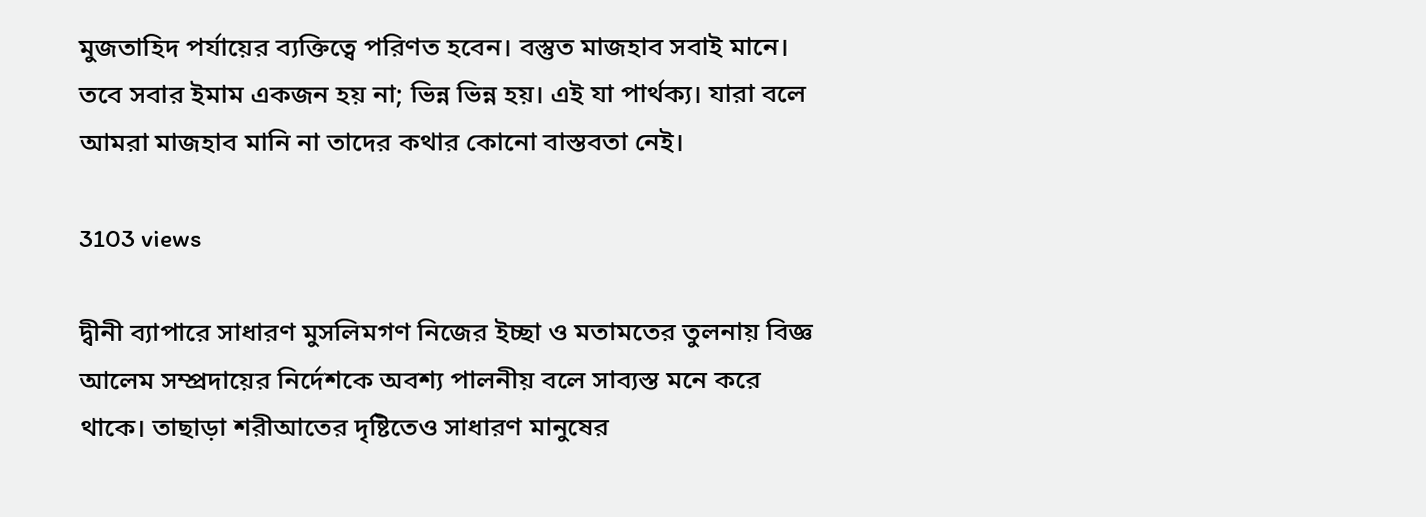মুজতাহিদ পর্যায়ের ব্যক্তিত্বে পরিণত হবেন। বস্তুত মাজহাব সবাই মানে। তবে সবার ইমাম একজন হয় না; ভিন্ন ভিন্ন হয়। এই যা পার্থক্য। যারা বলে আমরা মাজহাব মানি না তাদের কথার কোনো বাস্তবতা নেই।

3103 views

দ্বীনী ব্যাপারে সাধারণ মুসলিমগণ নিজের ইচ্ছা ও মতামতের তুলনায় বিজ্ঞ আলেম সম্প্রদায়ের নির্দেশকে অবশ্য পালনীয় বলে সাব্যস্ত মনে করে থাকে। তাছাড়া শরীআতের দৃষ্টিতেও সাধারণ মানুষের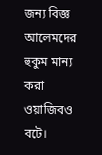জন্য বিজ্ঞ আলেমদের হুকুম মান্য করা ওয়াজিবও বটে।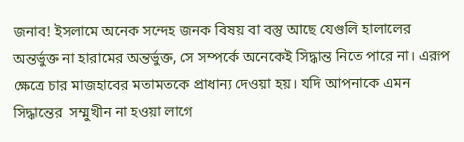জনাব! ইসলামে অনেক সন্দেহ জনক বিষয় বা বস্তু আছে যেগুলি হালালের অন্তর্ভুক্ত না হারামের অন্তর্ভুক্ত, সে সম্পর্কে অনেকেই সিদ্ধান্ত নিতে পারে না। এরূপ ক্ষেত্রে চার মাজহাবের মতামতকে প্রাধান্য দেওয়া হয়। যদি আপনাকে এমন সিদ্ধান্তের  সম্মুখীন না হওয়া লাগে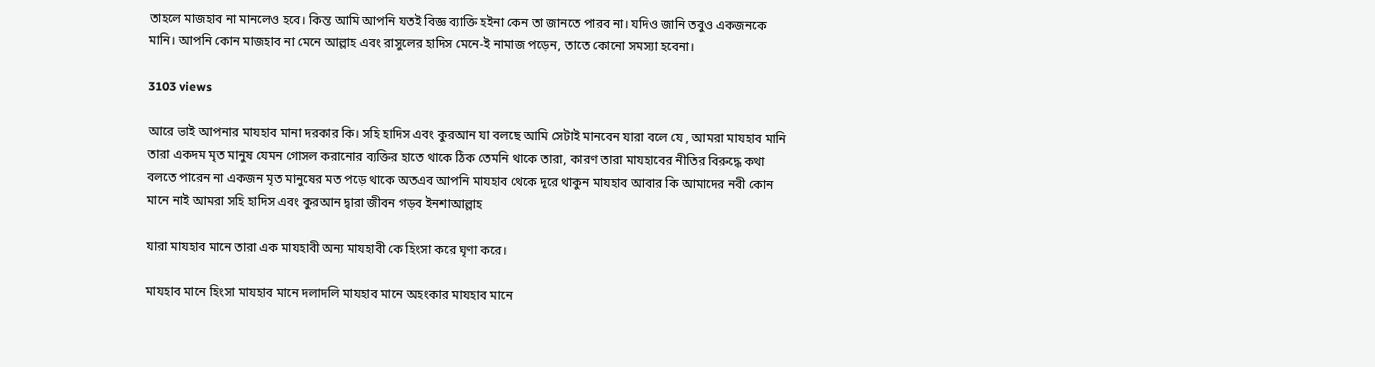তাহলে মাজহাব না মানলেও হবে। কিন্ত আমি আপনি যতই বিজ্ঞ ব্যাক্তি হইনা কেন তা জানতে পারব না। যদিও জানি তবুও একজনকে মানি। আপনি কোন মাজহাব না মেনে আল্লাহ এবং রাসুলের হাদিস মেনে-ই নামাজ পড়েন, তাতে কোনো সমস্যা হবেনা।

3103 views

আরে ভাই আপনার মাযহাব মানা দরকার কি। সহি হাদিস এবং কুরআন যা বলছে আমি সেটাই মানবেন যারা বলে যে , আমরা মাযহাব মানি তারা একদম মৃত মানুষ যেমন গোসল করানোর ব্যক্তির হাতে থাকে ঠিক তেমনি থাকে তারা, কারণ তারা মাযহাবের নীতির বিরুদ্ধে কথা বলতে পারেন না একজন মৃত মানুষের মত পড়ে থাকে অতএব আপনি মাযহাব থেকে দূরে থাকুন মাযহাব আবার কি আমাদের নবী কোন মানে নাই আমরা সহি হাদিস এবং কুরআন দ্বারা জীবন গড়ব ইনশাআল্লাহ

যারা মাযহাব মানে তারা এক মাযহাবী অন্য মাযহাবী কে হিংসা করে ঘৃণা করে।

মাযহাব মানে হিংসা মাযহাব মানে দলাদলি মাযহাব মানে অহংকার মাযহাব মানে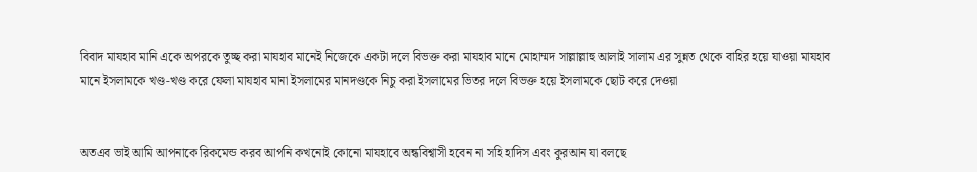বিবাদ মাযহাব মানি একে অপরকে তুচ্ছ করা মাযহাব মানেই নিজেকে একটা দলে বিভক্ত করা মাযহাব মানে মোহাম্মদ সাল্লাল্লাহু আলাই সালাম এর সুন্নত থেকে বাহির হয়ে যাওয়া মাযহাব মানে ইসলামকে খণ্ড-খণ্ড করে ফেলা মাযহাব মানা ইসলামের মানদণ্ডকে নিচু করা ইসলামের ভিতর দলে বিভক্ত হয়ে ইসলামকে ছোট করে দেওয়া


অতএব ভাই আমি আপনাকে রিকমেন্ড করব আপনি কখনোই কোনো মাযহাবে অন্ধবিশ্বাসী হবেন না সহি হাদিস এবং কুরআন যা বলছে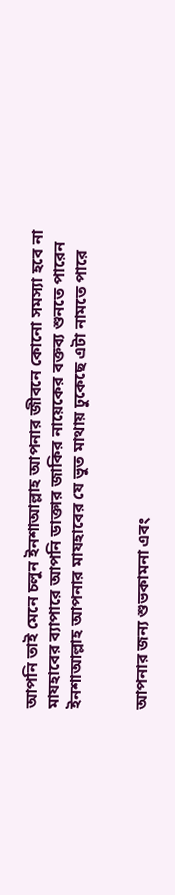আপনি তাই মেনে চলুন ইনশাআল্লাহ আপনার জীবনে কোনো সমস্যা হবে না মাযহাবের ব্যাপারে আপনি ডাক্তার জাকির নায়েকের বক্তব্য শুনতে পারেন ইনশাআল্লাহ আপনার মাযহাবের যে ভুত মাথায় ঢুকেছে এটা নামতে পারে


আপনার জন্য শুভকামনা এবং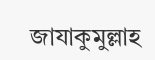জাযাকুমুল্লাহ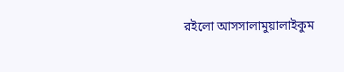রইলো আসসালামুয়ালাইকুম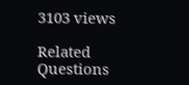3103 views

Related Questions